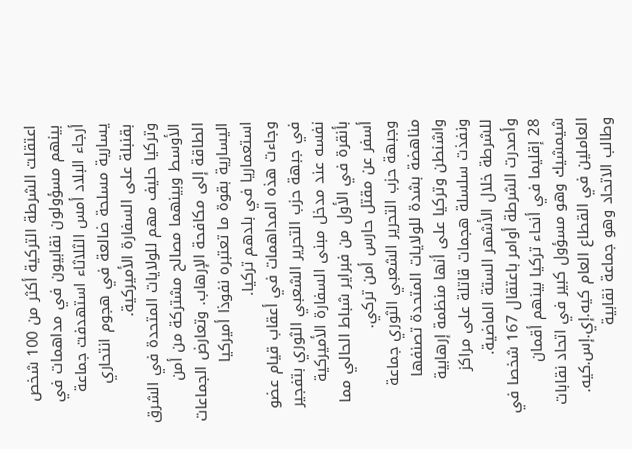اعتقلت الشرطة التركية أكثر من 100 شخص بينهم مسؤولون نقابيون في مداهمات في أرجاء البلاد أمس الثلاثاء استهدفت جماعة يسارية مسلحة ضالعة في هجوم انتحاري بقنبلة على السفارة الأميركية.
وتركيا حليف مهم للولايات المتحدة في الشرق الأوسط وبينهما مصالح مشتركة من أمن الطاقة إلى مكافحة الإرهاب. وتعارض الجماعات اليسارية بقوة ما تعتبره نفوذا أميركيا استعماريا في بلدهم تركيا.
وجاءت هذه المداهمات في أعقاب قيام عضو في جبهة حزب التحرير الشعبي الثوري بتفجير نفسه عند مدخل مبنى السفارة الأميركية بأنقرة في الأول من فبراير شباط الحالي مما أسفر عن مقتل حارس أمن تركي.
وجبهة حزب التحرير الشعبي الثوري جماعة مناهضة بشدة للولايات المتحدة تصنفها واشنطن وتركيا على أنها منظمة إرهابية ونفذت سلسلة هجمات قاتلة على مراكز للشرطة خلال الأشهر الستة الماضية.
وأصدرت الشرطة أوامر باعتقال 167 شخصا في 28 إقليما في أنحاء تركيا بينهم أقمان شيمشيك وهو مسؤول كبير في اتحاد نقابات العاملين في القطاع العام كيه.إي.إس.كيه.
وطالب الاتحاد وهو جماعة نقابية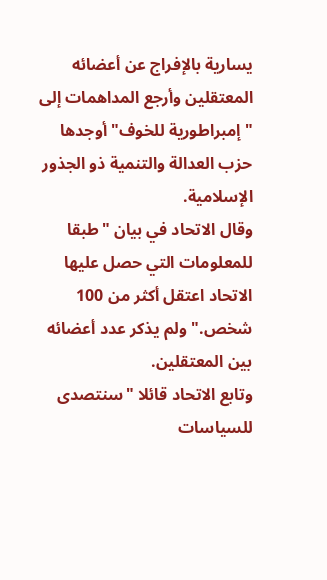يسارية بالإفراج عن أعضائه المعتقلين وأرجع المداهمات إلى "إمبراطورية للخوف" أوجدها حزب العدالة والتنمية ذو الجذور الإسلامية.
وقال الاتحاد في بيان "طبقا للمعلومات التي حصل عليها الاتحاد اعتقل أكثر من 100 شخص." ولم يذكر عدد أعضائه بين المعتقلين.
وتابع الاتحاد قائلا "سنتصدى للسياسات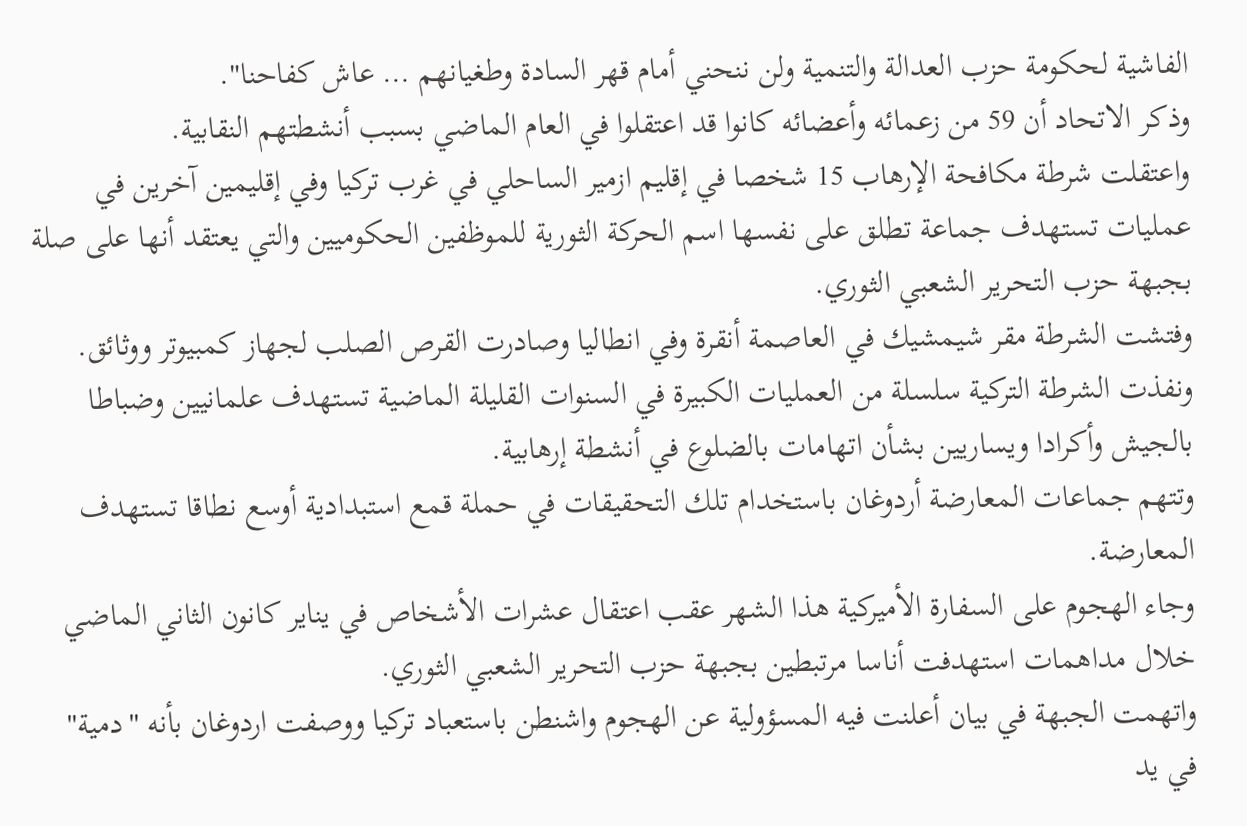الفاشية لحكومة حزب العدالة والتنمية ولن ننحني أمام قهر السادة وطغيانهم … عاش كفاحنا".
وذكر الاتحاد أن 59 من زعمائه وأعضائه كانوا قد اعتقلوا في العام الماضي بسبب أنشطتهم النقابية.
واعتقلت شرطة مكافحة الإرهاب 15 شخصا في إقليم ازمير الساحلي في غرب تركيا وفي إقليمين آخرين في عمليات تستهدف جماعة تطلق على نفسها اسم الحركة الثورية للموظفين الحكوميين والتي يعتقد أنها على صلة بجبهة حزب التحرير الشعبي الثوري.
وفتشت الشرطة مقر شيمشيك في العاصمة أنقرة وفي انطاليا وصادرت القرص الصلب لجهاز كمبيوتر ووثائق.
ونفذت الشرطة التركية سلسلة من العمليات الكبيرة في السنوات القليلة الماضية تستهدف علمانيين وضباطا بالجيش وأكرادا ويساريين بشأن اتهامات بالضلوع في أنشطة إرهابية.
وتتهم جماعات المعارضة أردوغان باستخدام تلك التحقيقات في حملة قمع استبدادية أوسع نطاقا تستهدف المعارضة.
وجاء الهجوم على السفارة الأميركية هذا الشهر عقب اعتقال عشرات الأشخاص في يناير كانون الثاني الماضي خلال مداهمات استهدفت أناسا مرتبطين بجبهة حزب التحرير الشعبي الثوري.
واتهمت الجبهة في بيان أعلنت فيه المسؤولية عن الهجوم واشنطن باستعباد تركيا ووصفت اردوغان بأنه "دمية" في يد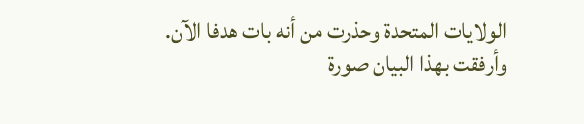الولايات المتحدة وحذرت من أنه بات هدفا الآن.
وأرفقت بهذا البيان صورة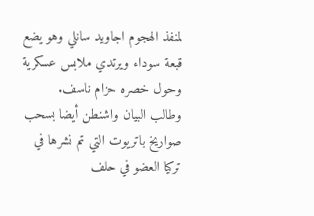لمنفذ الهجوم اجاويد سانلي وهو يضع قبعة سوداء ويرتدي ملابس عسكرية وحول خصره حزام ناسف.
وطالب البيان واشنطن أيضا بسحب صواريخ باتريوت التي تم نشرها في تركيا العضو في حلف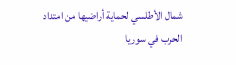شمال الأطلسي لحماية أراضيها من امتداد الحرب في سوريا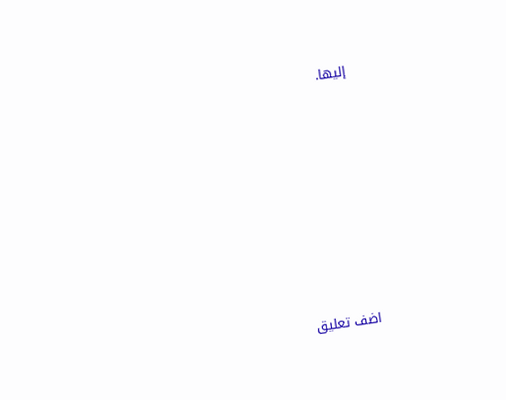إليها.








اضف تعليق